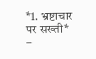*1. भ्रष्टाचार पर सख्ती*
–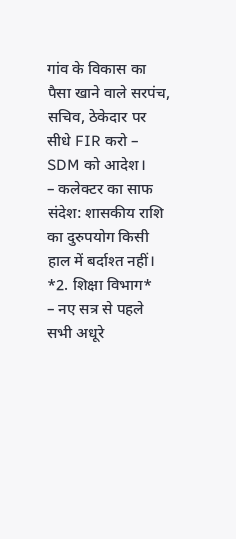गांव के विकास का पैसा खाने वाले सरपंच, सचिव, ठेकेदार पर सीधे FIR करो – SDM को आदेश।
– कलेक्टर का साफ संदेश: शासकीय राशि का दुरुपयोग किसी हाल में बर्दाश्त नहीं।
*2. शिक्षा विभाग*
– नए सत्र से पहले सभी अधूरे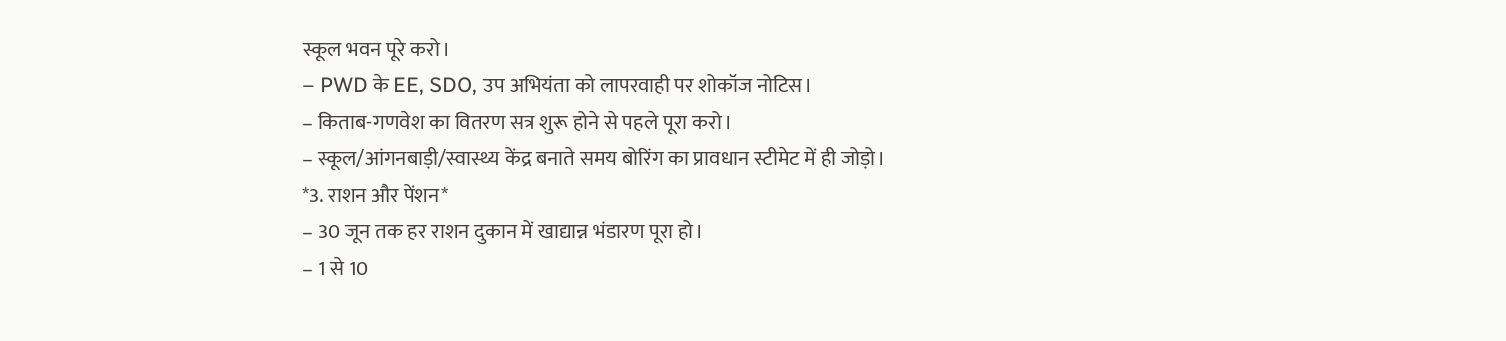स्कूल भवन पूरे करो।
– PWD के EE, SDO, उप अभियंता को लापरवाही पर शोकॉज नोटिस।
– किताब-गणवेश का वितरण सत्र शुरू होने से पहले पूरा करो।
– स्कूल/आंगनबाड़ी/स्वास्थ्य केंद्र बनाते समय बोरिंग का प्रावधान स्टीमेट में ही जोड़ो।
*3. राशन और पेंशन*
– 30 जून तक हर राशन दुकान में खाद्यान्न भंडारण पूरा हो।
– 1 से 10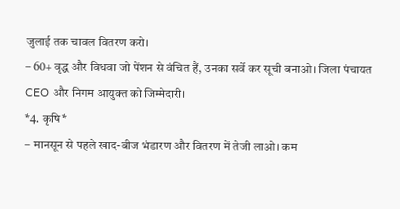जुलाई तक चावल वितरण करो।
– 60+ वृद्ध और विधवा जो पेंशन से वंचित हैं, उनका सर्वे कर सूची बनाओ। जिला पंचायत CEO और निगम आयुक्त को जिम्मेदारी।
*4. कृषि*
– मानसून से पहले खाद-बीज भंडारण और वितरण में तेजी लाओ। कम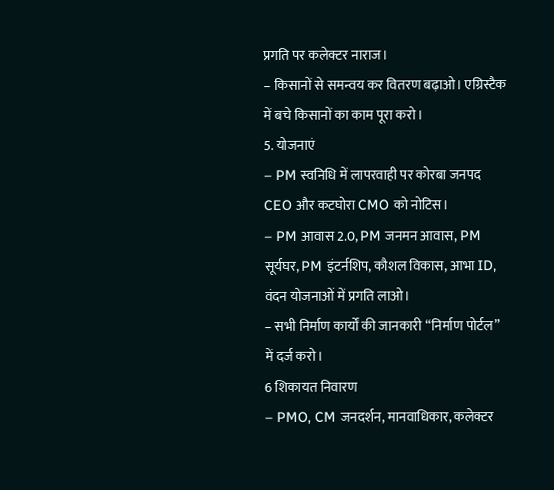प्रगति पर कलेक्टर नाराज।
– किसानों से समन्वय कर वितरण बढ़ाओ। एग्रिस्टैक में बचे किसानों का काम पूरा करो।
5. योजनाएं
– PM स्वनिधि में लापरवाही पर कोरबा जनपद CEO और कटघोरा CMO को नोटिस।
– PM आवास 2.0, PM जनमन आवास, PM सूर्यघर, PM इंटर्नशिप, कौशल विकास, आभा ID, वंदन योजनाओं में प्रगति लाओ।
– सभी निर्माण कार्यों की जानकारी “निर्माण पोर्टल” में दर्ज करो।
6 शिकायत निवारण
– PMO, CM जनदर्शन, मानवाधिकार, कलेक्टर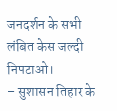जनदर्शन के सभी लंबित केस जल्दी निपटाओ।
– सुशासन तिहार के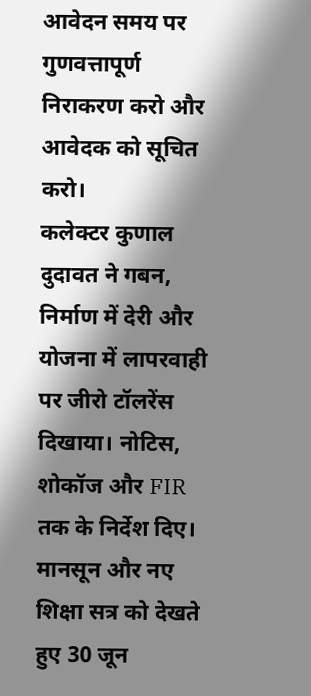आवेदन समय पर गुणवत्तापूर्ण निराकरण करो और आवेदक को सूचित करो।
कलेक्टर कुणाल दुदावत ने गबन, निर्माण में देरी और योजना में लापरवाही पर जीरो टॉलरेंस दिखाया। नोटिस, शोकॉज और FIR तक के निर्देश दिए। मानसून और नए शिक्षा सत्र को देखते हुए 30 जून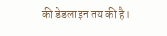की डेडलाइन तय की है।